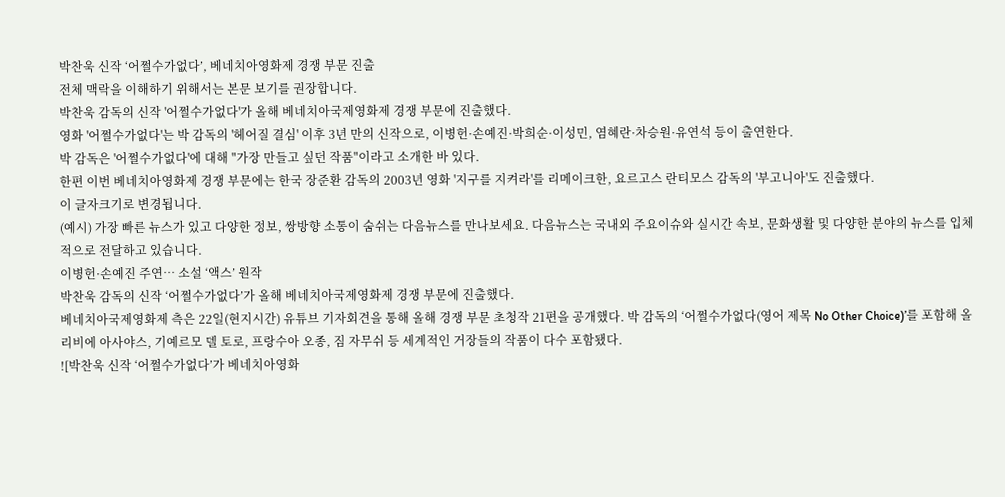박찬욱 신작 ‘어쩔수가없다’, 베네치아영화제 경쟁 부문 진출
전체 맥락을 이해하기 위해서는 본문 보기를 권장합니다.
박찬욱 감독의 신작 '어쩔수가없다'가 올해 베네치아국제영화제 경쟁 부문에 진출했다.
영화 '어쩔수가없다'는 박 감독의 '헤어질 결심' 이후 3년 만의 신작으로, 이병헌·손예진·박희순·이성민, 염혜란·차승원·유연석 등이 출연한다.
박 감독은 '어쩔수가없다'에 대해 "가장 만들고 싶던 작품"이라고 소개한 바 있다.
한편 이번 베네치아영화제 경쟁 부문에는 한국 장준환 감독의 2003년 영화 '지구를 지켜라'를 리메이크한, 요르고스 란티모스 감독의 '부고니아'도 진출했다.
이 글자크기로 변경됩니다.
(예시) 가장 빠른 뉴스가 있고 다양한 정보, 쌍방향 소통이 숨쉬는 다음뉴스를 만나보세요. 다음뉴스는 국내외 주요이슈와 실시간 속보, 문화생활 및 다양한 분야의 뉴스를 입체적으로 전달하고 있습니다.
이병헌·손예진 주연… 소설 ‘액스’ 원작
박찬욱 감독의 신작 ‘어쩔수가없다’가 올해 베네치아국제영화제 경쟁 부문에 진출했다.
베네치아국제영화제 측은 22일(현지시간) 유튜브 기자회견을 통해 올해 경쟁 부문 초청작 21편을 공개했다. 박 감독의 ‘어쩔수가없다(영어 제목 No Other Choice)’를 포함해 올리비에 아사야스, 기예르모 델 토로, 프랑수아 오종, 짐 자무쉬 등 세계적인 거장들의 작품이 다수 포함됐다.
![박찬욱 신작 ‘어쩔수가없다’가 베네치아영화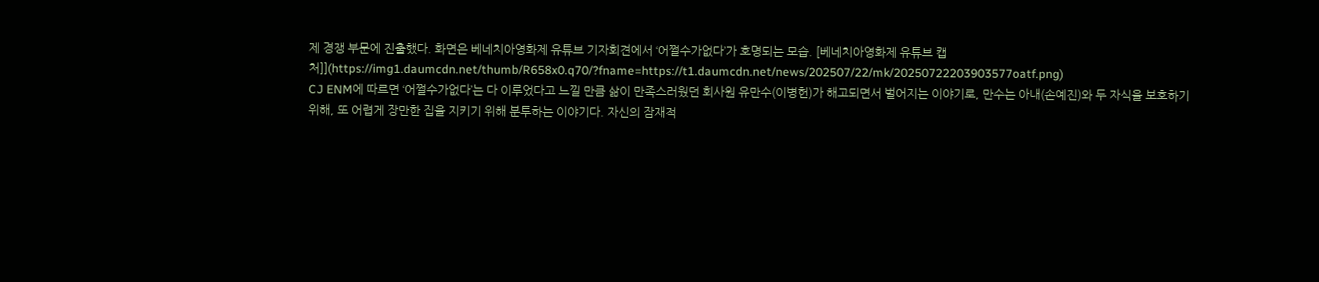제 경쟁 부문에 진출했다. 화면은 베네치아영화제 유튜브 기자회견에서 ‘어쩔수가없다’가 호명되는 모습. [베네치아영화제 유튜브 캡처]](https://img1.daumcdn.net/thumb/R658x0.q70/?fname=https://t1.daumcdn.net/news/202507/22/mk/20250722203903577oatf.png)
CJ ENM에 따르면 ‘어쩔수가없다’는 다 이루었다고 느낄 만큼 삶이 만족스러웠던 회사원 유만수(이병헌)가 해고되면서 벌어지는 이야기로, 만수는 아내(손예진)와 두 자식을 보호하기 위해, 또 어렵게 장만한 집을 지키기 위해 분투하는 이야기다. 자신의 잠재적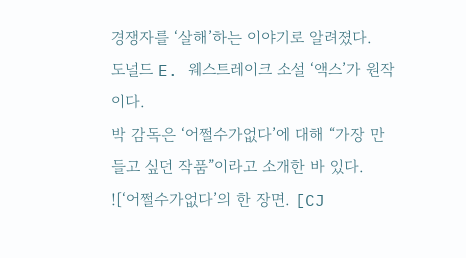경쟁자를 ‘살해’하는 이야기로 알려졌다.
도널드 E. 웨스트레이크 소설 ‘액스’가 원작이다.
박 감독은 ‘어쩔수가없다’에 대해 “가장 만들고 싶던 작품”이라고 소개한 바 있다.
![‘어쩔수가없다’의 한 장면. [CJ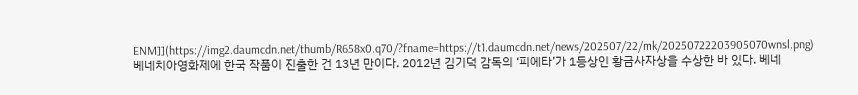ENM]](https://img2.daumcdn.net/thumb/R658x0.q70/?fname=https://t1.daumcdn.net/news/202507/22/mk/20250722203905070wnsl.png)
베네치아영화제에 한국 작품이 진출한 건 13년 만이다. 2012년 김기덕 감독의 ‘피에타’가 1등상인 황금사자상을 수상한 바 있다. 베네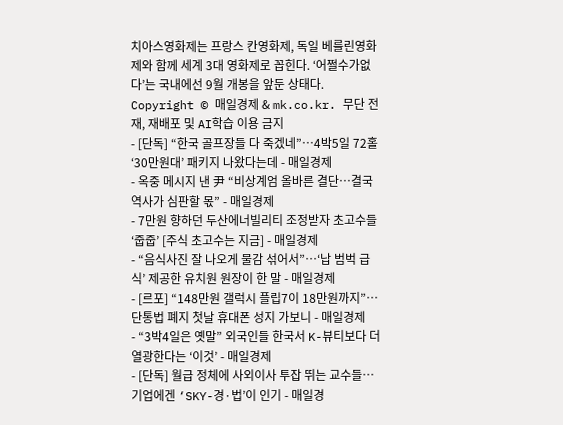치아스영화제는 프랑스 칸영화제, 독일 베를린영화제와 함께 세계 3대 영화제로 꼽힌다. ‘어쩔수가없다’는 국내에선 9월 개봉을 앞둔 상태다.
Copyright © 매일경제 & mk.co.kr. 무단 전재, 재배포 및 AI학습 이용 금지
- [단독] “한국 골프장들 다 죽겠네”…4박5일 72홀 ‘30만원대’ 패키지 나왔다는데 - 매일경제
- 옥중 메시지 낸 尹 “비상계엄 올바른 결단…결국 역사가 심판할 몫” - 매일경제
- 7만원 향하던 두산에너빌리티 조정받자 초고수들 ‘줍줍’ [주식 초고수는 지금] - 매일경제
- “음식사진 잘 나오게 물감 섞어서”…‘납 범벅 급식’ 제공한 유치원 원장이 한 말 - 매일경제
- [르포] “148만원 갤럭시 플립7이 18만원까지”…단통법 폐지 첫날 휴대폰 성지 가보니 - 매일경제
- “3박4일은 옛말” 외국인들 한국서 K-뷰티보다 더 열광한다는 ‘이것’ - 매일경제
- [단독] 월급 정체에 사외이사 투잡 뛰는 교수들…기업에겐 ‘SKY-경·법’이 인기 - 매일경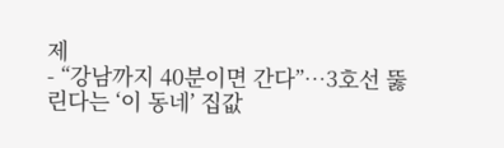제
- “강남까지 40분이면 간다”…3호선 뚫린다는 ‘이 동네’ 집값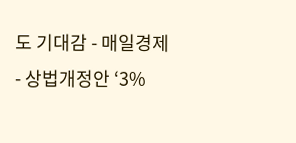도 기대감 - 매일경제
- 상법개정안 ‘3%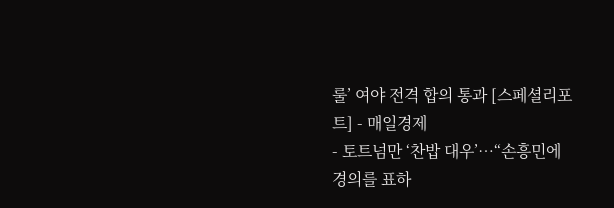룰’ 여야 전격 합의 통과 [스페셜리포트] - 매일경제
- 토트넘만 ‘찬밥 대우’…“손흥민에 경의를 표하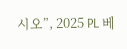시오”, 2025 PL 베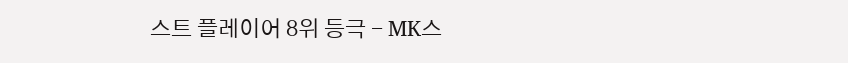스트 플레이어 8위 등극 - MK스